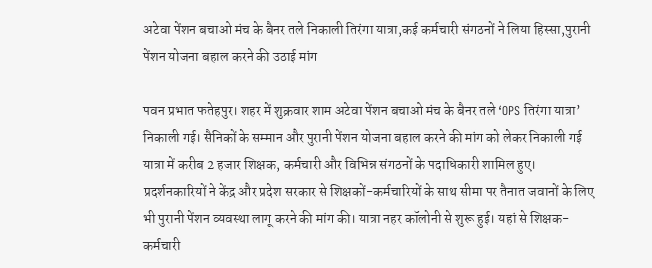अटेवा पेंशन बचाओ मंच के बैनर तले निकाली तिरंगा यात्रा,कई कर्मचारी संगठनों ने लिया हिस्सा,पुरानी पेंशन योजना बहाल करने की उठाई मांग

पवन प्रभात फतेहपुर। शहर में शुक्रवार शाम अटेवा पेंशन बचाओ मंच के बैनर तले ‘OPS तिरंगा यात्रा’ निकाली गई। सैनिकों के सम्मान और पुरानी पेंशन योजना बहाल करने की मांग को लेकर निकाली गई यात्रा में करीब 2 हजार शिक्षक, कर्मचारी और विभिन्न संगठनों के पदाधिकारी शामिल हुए।
प्रदर्शनकारियों ने केंद्र और प्रदेश सरकार से शिक्षकों-कर्मचारियों के साथ सीमा पर तैनात जवानों के लिए भी पुरानी पेंशन व्यवस्था लागू करने की मांग की। यात्रा नहर कॉलोनी से शुरू हुई। यहां से शिक्षक-कर्मचारी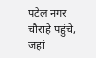पटेल नगर चौराहे पहुंचे, जहां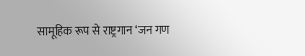सामूहिक रूप से राष्ट्रगान ‘जन गण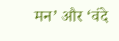मन’ और ‘वंदे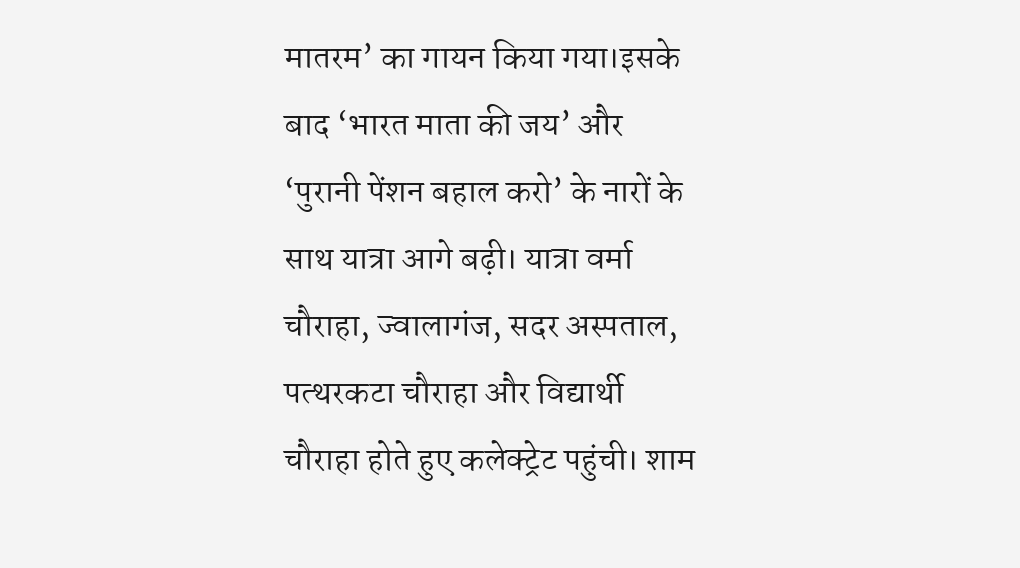मातरम’ का गायन किया गया।इसके बाद ‘भारत माता की जय’ और ‘पुरानी पेंशन बहाल करो’ के नारों के साथ यात्रा आगे बढ़ी। यात्रा वर्मा चौराहा, ज्वालागंज, सदर अस्पताल, पत्थरकटा चौराहा और विद्यार्थी चौराहा होते हुए कलेक्ट्रेट पहुंची। शाम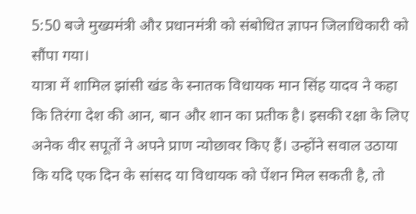5:50 बजे मुख्यमंत्री और प्रधानमंत्री को संबोधित ज्ञापन जिलाधिकारी को सौंपा गया।
यात्रा में शामिल झांसी खंड के स्नातक विधायक मान सिंह यादव ने कहा कि तिरंगा देश की आन, बान और शान का प्रतीक है। इसकी रक्षा के लिए अनेक वीर सपूतों ने अपने प्राण न्योछावर किए हैं। उन्होंने सवाल उठाया कि यदि एक दिन के सांसद या विधायक को पेंशन मिल सकती है, तो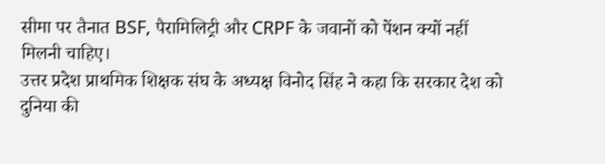सीमा पर तैनात BSF, पैरामिलिट्री और CRPF के जवानों को पेंशन क्यों नहीं मिलनी चाहिए।
उत्तर प्रदेश प्राथमिक शिक्षक संघ के अध्यक्ष विनोद सिंह ने कहा कि सरकार देश को दुनिया की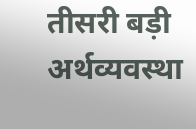तीसरी बड़ी अर्थव्यवस्था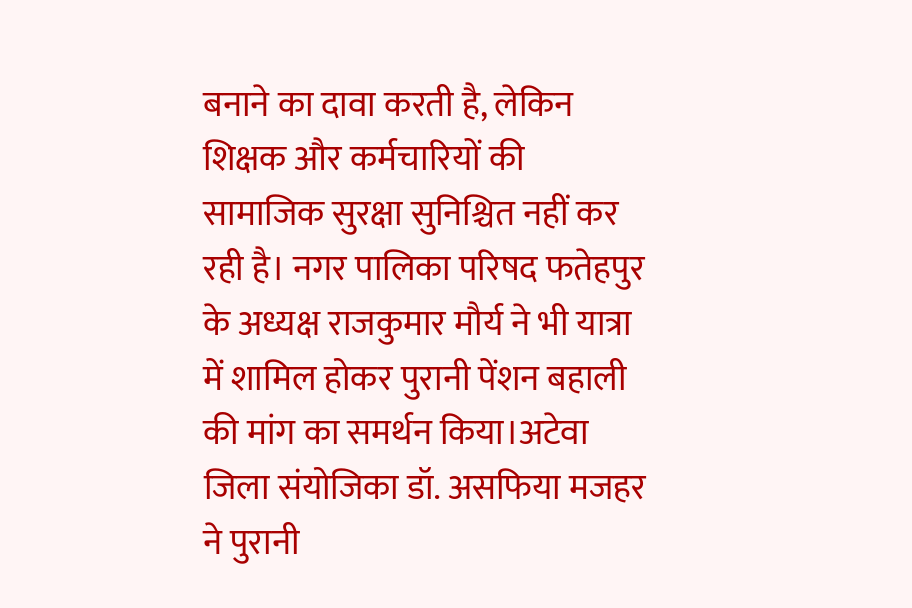बनाने का दावा करती है, लेकिन शिक्षक और कर्मचारियों की सामाजिक सुरक्षा सुनिश्चित नहीं कर रही है। नगर पालिका परिषद फतेहपुर के अध्यक्ष राजकुमार मौर्य ने भी यात्रा में शामिल होकर पुरानी पेंशन बहाली की मांग का समर्थन किया।अटेवा जिला संयोजिका डॉ. असफिया मजहर ने पुरानी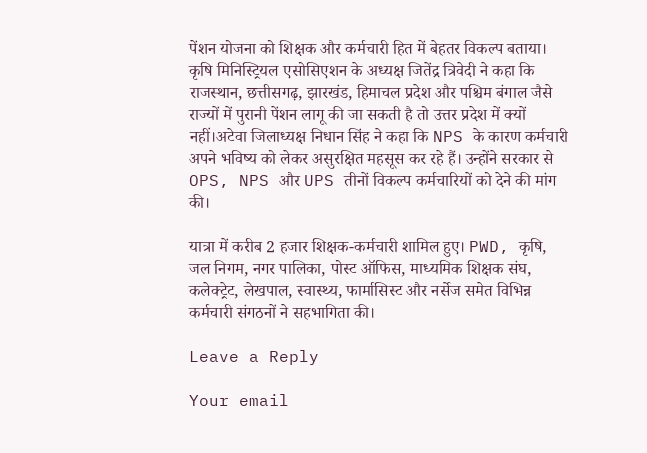पेंशन योजना को शिक्षक और कर्मचारी हित में बेहतर विकल्प बताया। कृषि मिनिस्ट्रियल एसोसिएशन के अध्यक्ष जितेंद्र त्रिवेदी ने कहा कि राजस्थान, छत्तीसगढ़, झारखंड, हिमाचल प्रदेश और पश्चिम बंगाल जैसे राज्यों में पुरानी पेंशन लागू की जा सकती है तो उत्तर प्रदेश में क्यों नहीं।अटेवा जिलाध्यक्ष निधान सिंह ने कहा कि NPS के कारण कर्मचारी अपने भविष्य को लेकर असुरक्षित महसूस कर रहे हैं। उन्होंने सरकार से OPS, NPS और UPS तीनों विकल्प कर्मचारियों को देने की मांग की।

यात्रा में करीब 2 हजार शिक्षक-कर्मचारी शामिल हुए। PWD, कृषि, जल निगम, नगर पालिका, पोस्ट ऑफिस, माध्यमिक शिक्षक संघ, कलेक्ट्रेट, लेखपाल, स्वास्थ्य, फार्मासिस्ट और नर्सेज समेत विभिन्न कर्मचारी संगठनों ने सहभागिता की।

Leave a Reply

Your email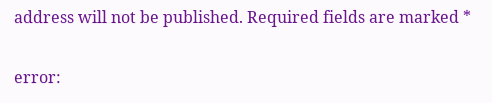address will not be published. Required fields are marked *

error: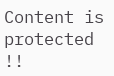Content is protected !!